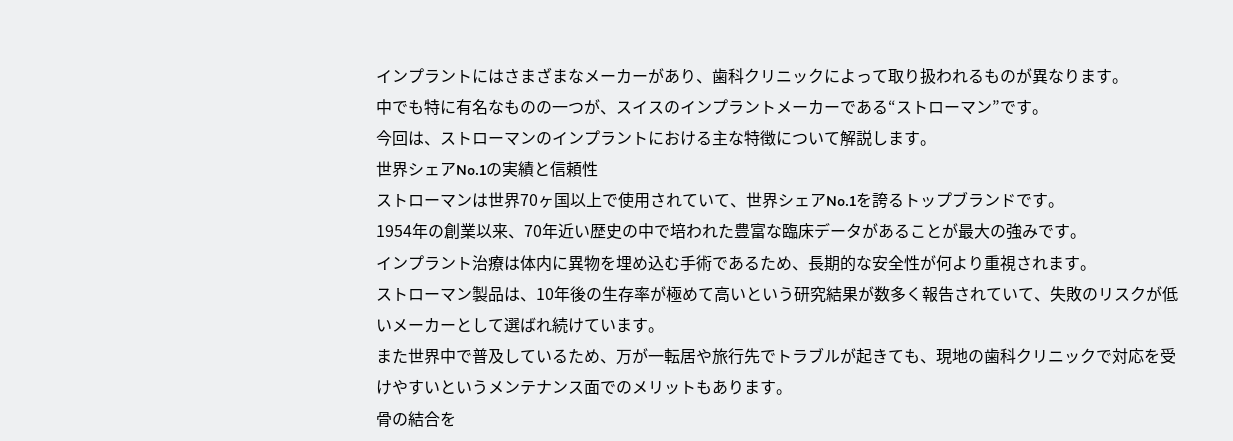インプラントにはさまざまなメーカーがあり、歯科クリニックによって取り扱われるものが異なります。
中でも特に有名なものの一つが、スイスのインプラントメーカーである“ストローマン”です。
今回は、ストローマンのインプラントにおける主な特徴について解説します。
世界シェアNo.1の実績と信頼性
ストローマンは世界70ヶ国以上で使用されていて、世界シェアNo.1を誇るトップブランドです。
1954年の創業以来、70年近い歴史の中で培われた豊富な臨床データがあることが最大の強みです。
インプラント治療は体内に異物を埋め込む手術であるため、長期的な安全性が何より重視されます。
ストローマン製品は、10年後の生存率が極めて高いという研究結果が数多く報告されていて、失敗のリスクが低いメーカーとして選ばれ続けています。
また世界中で普及しているため、万が一転居や旅行先でトラブルが起きても、現地の歯科クリニックで対応を受けやすいというメンテナンス面でのメリットもあります。
骨の結合を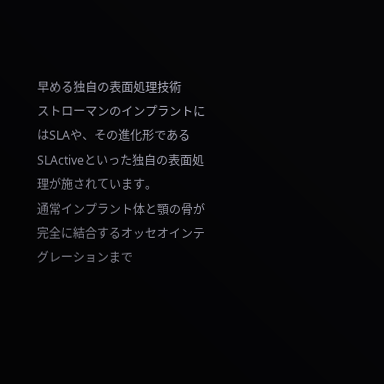早める独自の表面処理技術
ストローマンのインプラントにはSLAや、その進化形であるSLActiveといった独自の表面処理が施されています。
通常インプラント体と顎の骨が完全に結合するオッセオインテグレーションまで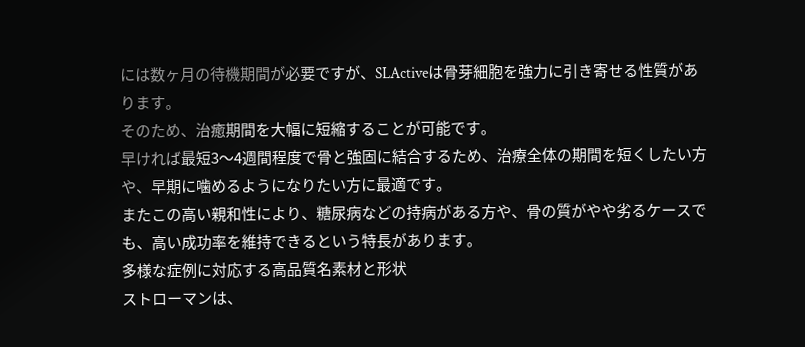には数ヶ月の待機期間が必要ですが、SLActiveは骨芽細胞を強力に引き寄せる性質があります。
そのため、治癒期間を大幅に短縮することが可能です。
早ければ最短3〜4週間程度で骨と強固に結合するため、治療全体の期間を短くしたい方や、早期に噛めるようになりたい方に最適です。
またこの高い親和性により、糖尿病などの持病がある方や、骨の質がやや劣るケースでも、高い成功率を維持できるという特長があります。
多様な症例に対応する高品質名素材と形状
ストローマンは、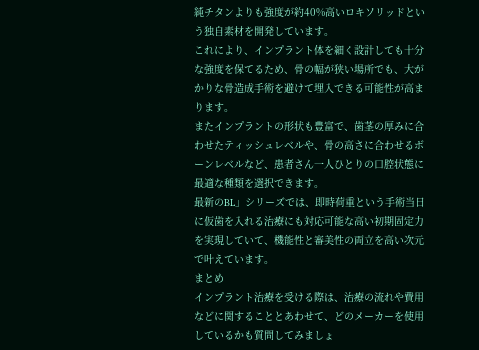純チタンよりも強度が約40%高いロキソリッドという独自素材を開発しています。
これにより、インプラント体を細く設計しても十分な強度を保てるため、骨の幅が狭い場所でも、大がかりな骨造成手術を避けて埋入できる可能性が高まります。
またインプラントの形状も豊富で、歯茎の厚みに合わせたティッシュレベルや、骨の高さに合わせるボーンレベルなど、患者さん一人ひとりの口腔状態に最適な種類を選択できます。
最新のBL」シリーズでは、即時荷重という手術当日に仮歯を入れる治療にも対応可能な高い初期固定力を実現していて、機能性と審美性の両立を高い次元で叶えています。
まとめ
インプラント治療を受ける際は、治療の流れや費用などに関することとあわせて、どのメーカーを使用しているかも質問してみましょ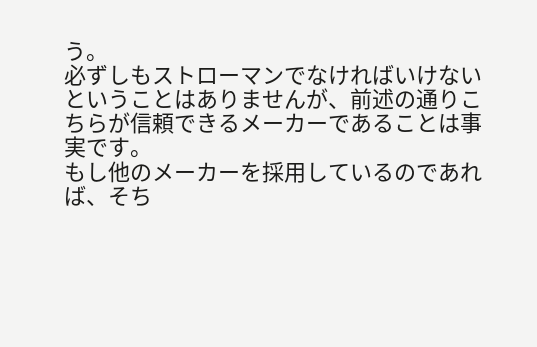う。
必ずしもストローマンでなければいけないということはありませんが、前述の通りこちらが信頼できるメーカーであることは事実です。
もし他のメーカーを採用しているのであれば、そち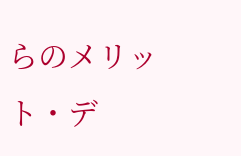らのメリット・デ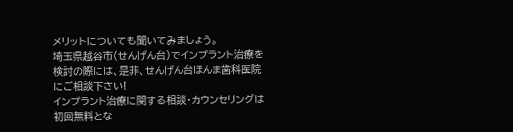メリットについても聞いてみましょう。
埼玉県越谷市(せんげん台)でインプラント治療を検討の際には、是非、せんげん台ほんま歯科医院にご相談下さい!
インプラント治療に関する相談・カウンセリングは初回無料とな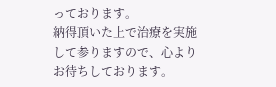っております。
納得頂いた上で治療を実施して参りますので、心よりお待ちしております。